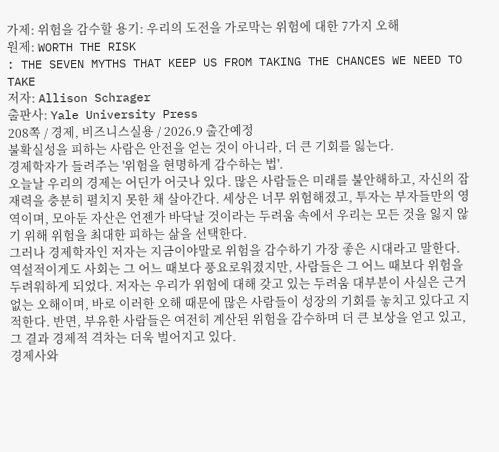가제: 위험을 감수할 용기: 우리의 도전을 가로막는 위험에 대한 7가지 오해
원제: WORTH THE RISK
: THE SEVEN MYTHS THAT KEEP US FROM TAKING THE CHANCES WE NEED TO TAKE
저자: Allison Schrager
출판사: Yale University Press
208쪽 / 경제, 비즈니스실용 / 2026.9 출간예정
불확실성을 피하는 사람은 안전을 얻는 것이 아니라, 더 큰 기회를 잃는다.
경제학자가 들려주는 '위험을 현명하게 감수하는 법'.
오늘날 우리의 경제는 어딘가 어긋나 있다. 많은 사람들은 미래를 불안해하고, 자신의 잠재력을 충분히 펼치지 못한 채 살아간다. 세상은 너무 위험해졌고, 투자는 부자들만의 영역이며, 모아둔 자산은 언젠가 바닥날 것이라는 두려움 속에서 우리는 모든 것을 잃지 않기 위해 위험을 최대한 피하는 삶을 선택한다.
그러나 경제학자인 저자는 지금이야말로 위험을 감수하기 가장 좋은 시대라고 말한다. 역설적이게도 사회는 그 어느 때보다 풍요로워졌지만, 사람들은 그 어느 때보다 위험을 두려워하게 되었다. 저자는 우리가 위험에 대해 갖고 있는 두려움 대부분이 사실은 근거 없는 오해이며, 바로 이러한 오해 때문에 많은 사람들이 성장의 기회를 놓치고 있다고 지적한다. 반면, 부유한 사람들은 여전히 계산된 위험을 감수하며 더 큰 보상을 얻고 있고, 그 결과 경제적 격차는 더욱 벌어지고 있다.
경제사와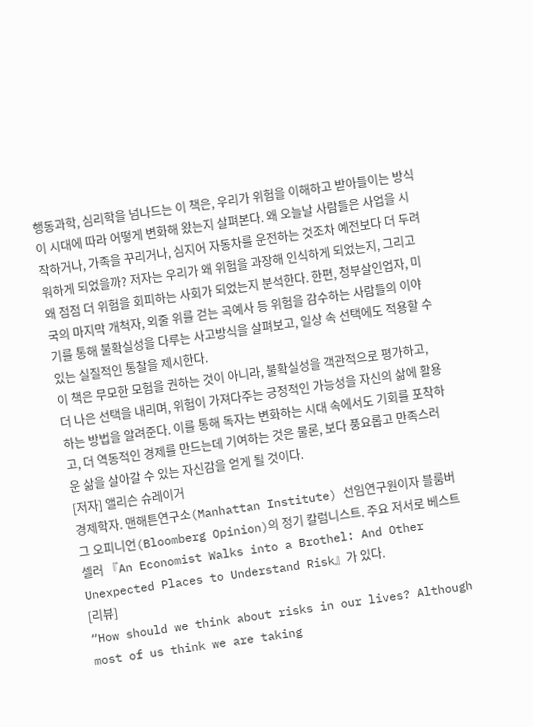행동과학, 심리학을 넘나드는 이 책은, 우리가 위험을 이해하고 받아들이는 방식이 시대에 따라 어떻게 변화해 왔는지 살펴본다. 왜 오늘날 사람들은 사업을 시작하거나, 가족을 꾸리거나, 심지어 자동차를 운전하는 것조차 예전보다 더 두려워하게 되었을까? 저자는 우리가 왜 위험을 과장해 인식하게 되었는지, 그리고 왜 점점 더 위험을 회피하는 사회가 되었는지 분석한다. 한편, 청부살인업자, 미국의 마지막 개척자, 외줄 위를 걷는 곡예사 등 위험을 감수하는 사람들의 이야기를 통해 불확실성을 다루는 사고방식을 살펴보고, 일상 속 선택에도 적용할 수 있는 실질적인 통찰을 제시한다.
이 책은 무모한 모험을 권하는 것이 아니라, 불확실성을 객관적으로 평가하고, 더 나은 선택을 내리며, 위험이 가져다주는 긍정적인 가능성을 자신의 삶에 활용하는 방법을 알려준다. 이를 통해 독자는 변화하는 시대 속에서도 기회를 포착하고, 더 역동적인 경제를 만드는데 기여하는 것은 물론, 보다 풍요롭고 만족스러운 삶을 살아갈 수 있는 자신감을 얻게 될 것이다.
[저자] 앨리슨 슈레이거
경제학자. 맨해튼연구소(Manhattan Institute) 선임연구원이자 블룸버그 오피니언(Bloomberg Opinion)의 정기 칼럼니스트. 주요 저서로 베스트셀러 『An Economist Walks into a Brothel: And Other Unexpected Places to Understand Risk』가 있다.
[리뷰]
“How should we think about risks in our lives? Although most of us think we are taking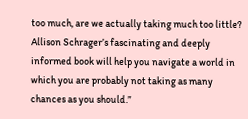too much, are we actually taking much too little? Allison Schrager’s fascinating and deeply informed book will help you navigate a world in which you are probably not taking as many chances as you should.”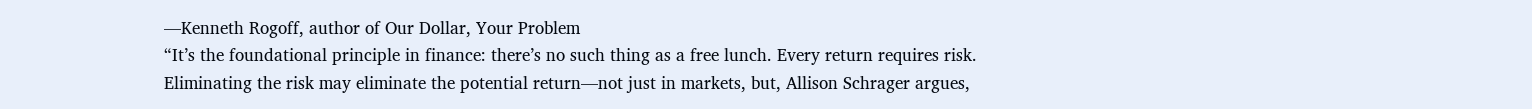—Kenneth Rogoff, author of Our Dollar, Your Problem
“It’s the foundational principle in finance: there’s no such thing as a free lunch. Every return requires risk. Eliminating the risk may eliminate the potential return—not just in markets, but, Allison Schrager argues,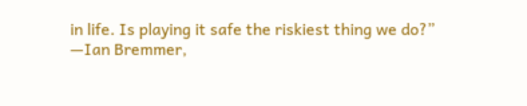in life. Is playing it safe the riskiest thing we do?”
—Ian Bremmer,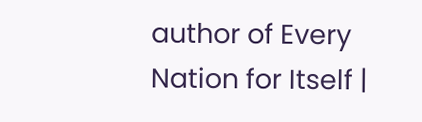author of Every Nation for Itself |